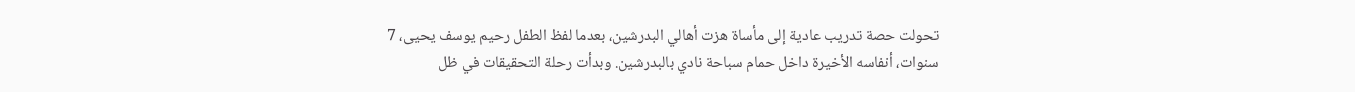تحولت حصة تدريب عادية إلى مأساة هزت أهالي البدرشين، بعدما لفظ الطفل رحيم يوسف يحيى، 7 سنوات، أنفاسه الأخيرة داخل حمام سباحة نادي بالبدرشين. وبدأت رحلة التحقيقات في ظل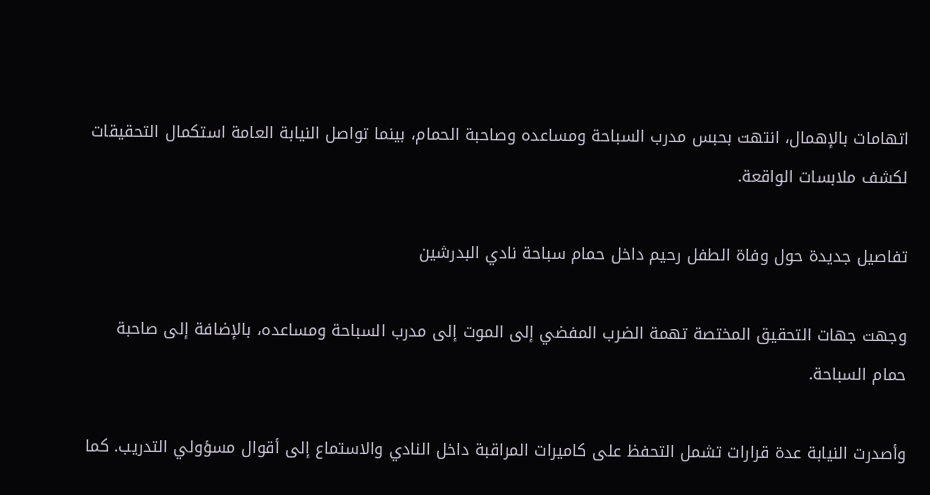اتهامات بالإهمال، انتهت بحبس مدرب السباحة ومساعده وصاحبة الحمام، بينما تواصل النيابة العامة استكمال التحقيقات لكشف ملابسات الواقعة.

تفاصيل جديدة حول وفاة الطفل رحيم داخل حمام سباحة نادي البدرشين

وجهت جهات التحقيق المختصة تهمة الضرب المفضي إلى الموت إلى مدرب السباحة ومساعده، بالإضافة إلى صاحبة حمام السباحة.

وأصدرت النيابة عدة قرارات تشمل التحفظ على كاميرات المراقبة داخل النادي والاستماع إلى أقوال مسؤولي التدريب. كما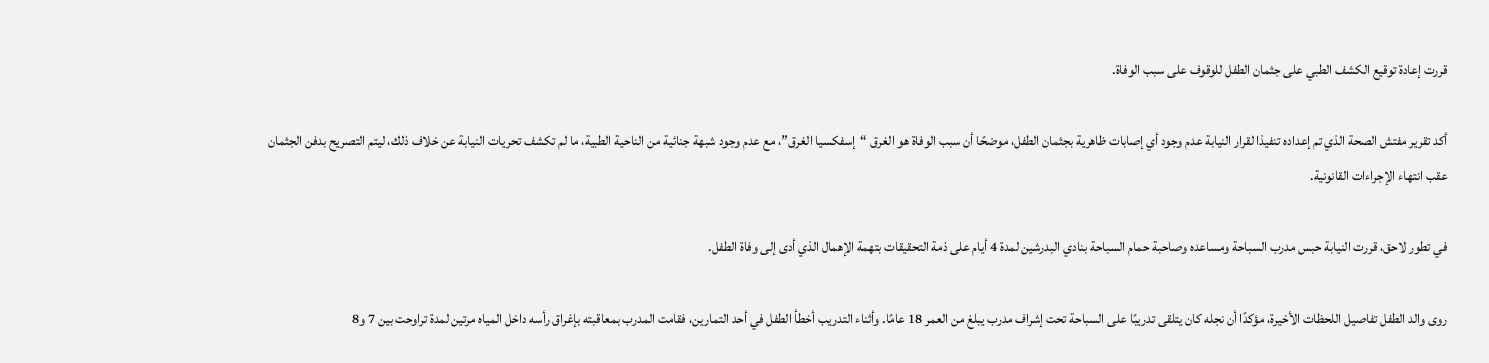قررت إعادة توقيع الكشف الطبي على جثمان الطفل للوقوف على سبب الوفاة.

أكد تقرير مفتش الصحة الذي تم إعداده تنفيذا لقرار النيابة عدم وجود أي إصابات ظاهرية بجثمان الطفل، موضحًا أن سبب الوفاة هو الغرق “إسفكسيا الغرق”، مع عدم وجود شبهة جنائية من الناحية الطبية، ما لم تكشف تحريات النيابة عن خلاف ذلك، ليتم التصريح بدفن الجثمان عقب انتهاء الإجراءات القانونية.

في تطور لاحق، قررت النيابة حبس مدرب السباحة ومساعده وصاحبة حمام السباحة بنادي البدرشين لمدة 4 أيام على ذمة التحقيقات بتهمة الإهمال الذي أدى إلى وفاة الطفل.

روى والد الطفل تفاصيل اللحظات الأخيرة، مؤكدًا أن نجله كان يتلقى تدريبًا على السباحة تحت إشراف مدرب يبلغ من العمر 18 عامًا. وأثناء التدريب أخطأ الطفل في أحد التمارين، فقامت المدرب بمعاقبته بإغراق رأسه داخل المياه مرتين لمدة تراوحت بين 7 و8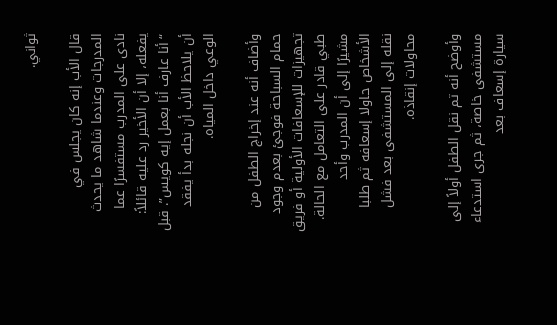ثواني.

قال الأب إنه كان يجلس في المدرجات وعندما شاهد ما يحدث نادى على المدرب مستفسرًا عما يفعله، إلا أن الأخير رد عليه قائلاً: “أنا عارف أنا بعمل إيه كويس”. قبل أن يلاحظ الأب أن نجله بدأ يفقد الوعي داخل المياه.

وأضاف أنه عند إخراج الطفل من حمام السباحة فوجئ بعدم وجود تجهيزات للإسعافات الأولية أو فريق طبي قادر على التعامل مع الحالة. مشيرًا إلى أن المدرب وأحد الأشخاص حاولا إسعافه ثم طلبا نقله إلى المستشفى بعد فشل محاولات إنقاذه.

وأوضح أنه تم نقل الطفل أولاً إلى مستشفى خاصة، ثم جرى استدعاء سيارة إسعاف بعد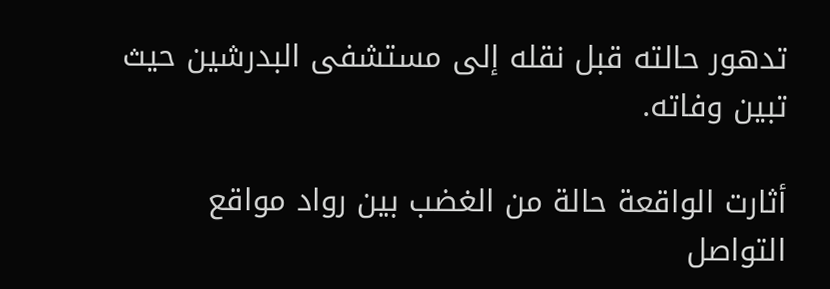تدهور حالته قبل نقله إلى مستشفى البدرشين حيث تبين وفاته.

أثارت الواقعة حالة من الغضب بين رواد مواقع التواصل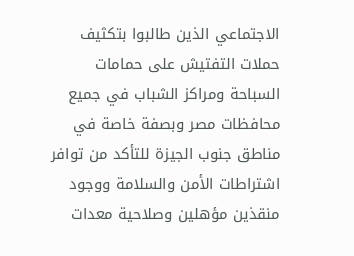الاجتماعي الذين طالبوا بتكثيف حملات التفتيش على حمامات السباحة ومراكز الشباب في جميع محافظات مصر وبصفة خاصة في مناطق جنوب الجيزة للتأكد من توافر اشتراطات الأمن والسلامة ووجود منقذين مؤهلين وصلاحية معدات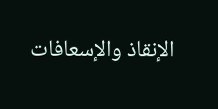الإنقاذ والإسعافات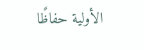الأولية حفاظًا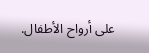على أرواح الأطفال.